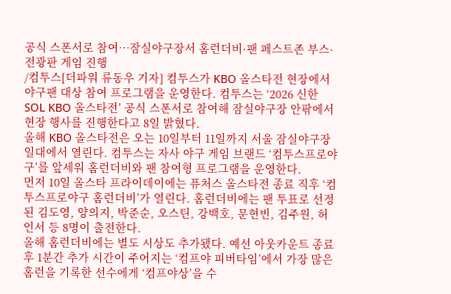공식 스폰서로 참여…잠실야구장서 홈런더비·팬 페스트존 부스·전광판 게임 진행
/컴투스[더파워 류동우 기자] 컴투스가 KBO 올스타전 현장에서 야구팬 대상 참여 프로그램을 운영한다. 컴투스는 ‘2026 신한 SOL KBO 올스타전’ 공식 스폰서로 참여해 잠실야구장 안팎에서 현장 행사를 진행한다고 8일 밝혔다.
올해 KBO 올스타전은 오는 10일부터 11일까지 서울 잠실야구장 일대에서 열린다. 컴투스는 자사 야구 게임 브랜드 ‘컴투스프로야구’를 앞세워 홈런더비와 팬 참여형 프로그램을 운영한다.
먼저 10일 올스타 프라이데이에는 퓨처스 올스타전 종료 직후 ‘컴투스프로야구 홈런더비’가 열린다. 홈런더비에는 팬 투표로 선정된 김도영, 양의지, 박준순, 오스틴, 강백호, 문현빈, 김주원, 허인서 등 8명이 출전한다.
올해 홈런더비에는 별도 시상도 추가됐다. 예선 아웃카운트 종료 후 1분간 추가 시간이 주어지는 ‘컴프야 피버타임’에서 가장 많은 홈런을 기록한 선수에게 ‘컴프야상’을 수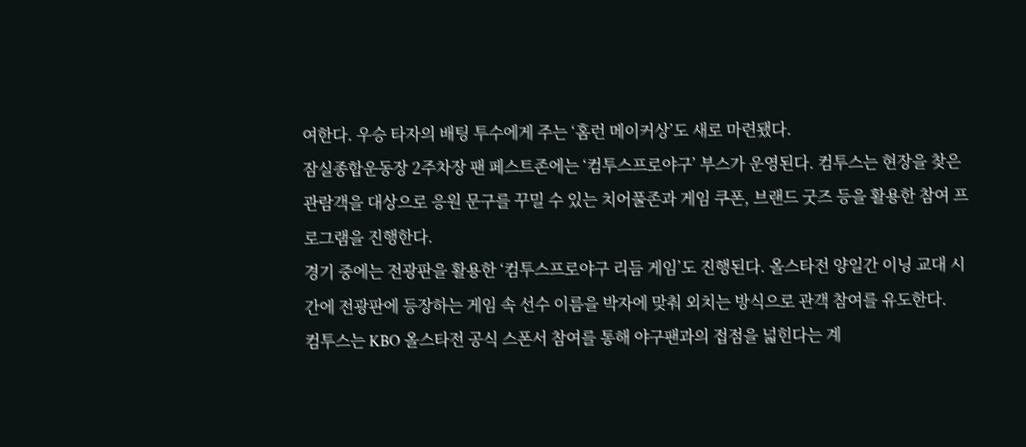여한다. 우승 타자의 배팅 투수에게 주는 ‘홈런 메이커상’도 새로 마련됐다.
잠실종합운동장 2주차장 팬 페스트존에는 ‘컴투스프로야구’ 부스가 운영된다. 컴투스는 현장을 찾은 관람객을 대상으로 응원 문구를 꾸밀 수 있는 치어풀존과 게임 쿠폰, 브랜드 굿즈 등을 활용한 참여 프로그램을 진행한다.
경기 중에는 전광판을 활용한 ‘컴투스프로야구 리듬 게임’도 진행된다. 올스타전 양일간 이닝 교대 시간에 전광판에 등장하는 게임 속 선수 이름을 박자에 맞춰 외치는 방식으로 관객 참여를 유도한다.
컴투스는 KBO 올스타전 공식 스폰서 참여를 통해 야구팬과의 접점을 넓힌다는 계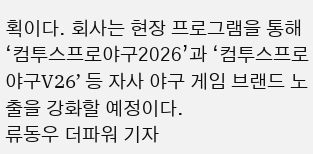획이다. 회사는 현장 프로그램을 통해 ‘컴투스프로야구2026’과 ‘컴투스프로야구V26’ 등 자사 야구 게임 브랜드 노출을 강화할 예정이다.
류동우 더파워 기자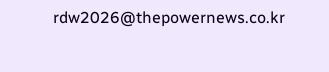rdw2026@thepowernews.co.kr